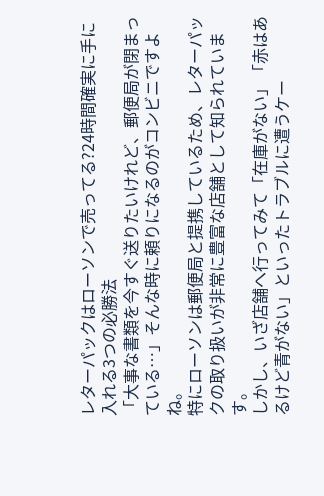レターパックはローソンで売ってる?24時間確実に手に入れる3つの必勝法
「大事な書類を今すぐ送りたいけれど、郵便局が閉まっている…」そんな時に頼りになるのがコンビニですよね。
特にローソンは郵便局と提携しているため、レターパックの取り扱いが非常に豊富な店舗として知られています。
しかし、いざ店舗へ行ってみて「在庫がない」「赤はあるけど青がない」といったトラブルに遭うケー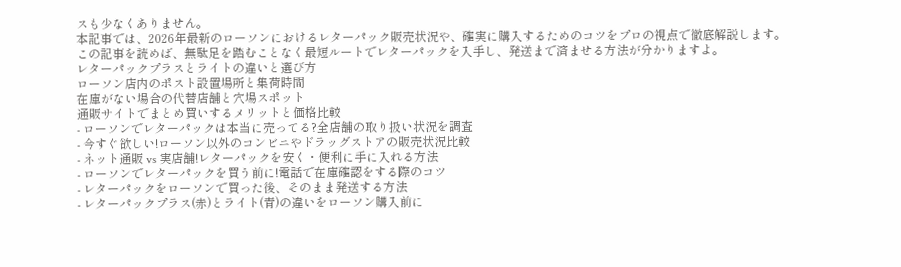スも少なくありません。
本記事では、2026年最新のローソンにおけるレターパック販売状況や、確実に購入するためのコツをプロの視点で徹底解説します。
この記事を読めば、無駄足を踏むことなく最短ルートでレターパックを入手し、発送まで済ませる方法が分かりますよ。
レターパックプラスとライトの違いと選び方
ローソン店内のポスト設置場所と集荷時間
在庫がない場合の代替店舗と穴場スポット
通販サイトでまとめ買いするメリットと価格比較
- ローソンでレターパックは本当に売ってる?全店舗の取り扱い状況を調査
- 今すぐ欲しい!ローソン以外のコンビニやドラッグストアの販売状況比較
- ネット通販 vs 実店舗!レターパックを安く・便利に手に入れる方法
- ローソンでレターパックを買う前に!電話で在庫確認をする際のコツ
- レターパックをローソンで買った後、そのまま発送する方法
- レターパックプラス(赤)とライト(青)の違いをローソン購入前に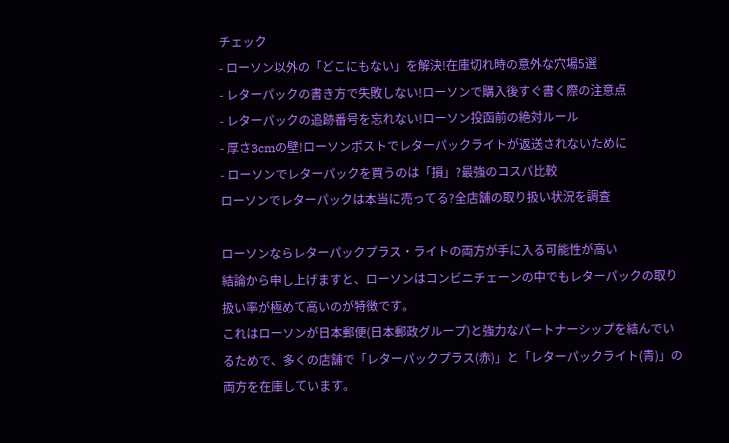チェック
- ローソン以外の「どこにもない」を解決!在庫切れ時の意外な穴場5選
- レターパックの書き方で失敗しない!ローソンで購入後すぐ書く際の注意点
- レターパックの追跡番号を忘れない!ローソン投函前の絶対ルール
- 厚さ3cmの壁!ローソンポストでレターパックライトが返送されないために
- ローソンでレターパックを買うのは「損」?最強のコスパ比較
ローソンでレターパックは本当に売ってる?全店舗の取り扱い状況を調査

ローソンならレターパックプラス・ライトの両方が手に入る可能性が高い
結論から申し上げますと、ローソンはコンビニチェーンの中でもレターパックの取り扱い率が極めて高いのが特徴です。
これはローソンが日本郵便(日本郵政グループ)と強力なパートナーシップを結んでいるためで、多くの店舗で「レターパックプラス(赤)」と「レターパックライト(青)」の両方を在庫しています。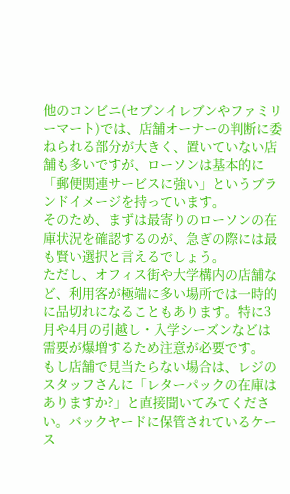他のコンビニ(セブンイレブンやファミリーマート)では、店舗オーナーの判断に委ねられる部分が大きく、置いていない店舗も多いですが、ローソンは基本的に「郵便関連サービスに強い」というブランドイメージを持っています。
そのため、まずは最寄りのローソンの在庫状況を確認するのが、急ぎの際には最も賢い選択と言えるでしょう。
ただし、オフィス街や大学構内の店舗など、利用客が極端に多い場所では一時的に品切れになることもあります。特に3月や4月の引越し・入学シーズンなどは需要が爆増するため注意が必要です。
もし店舗で見当たらない場合は、レジのスタッフさんに「レターパックの在庫はありますか?」と直接聞いてみてください。バックヤードに保管されているケース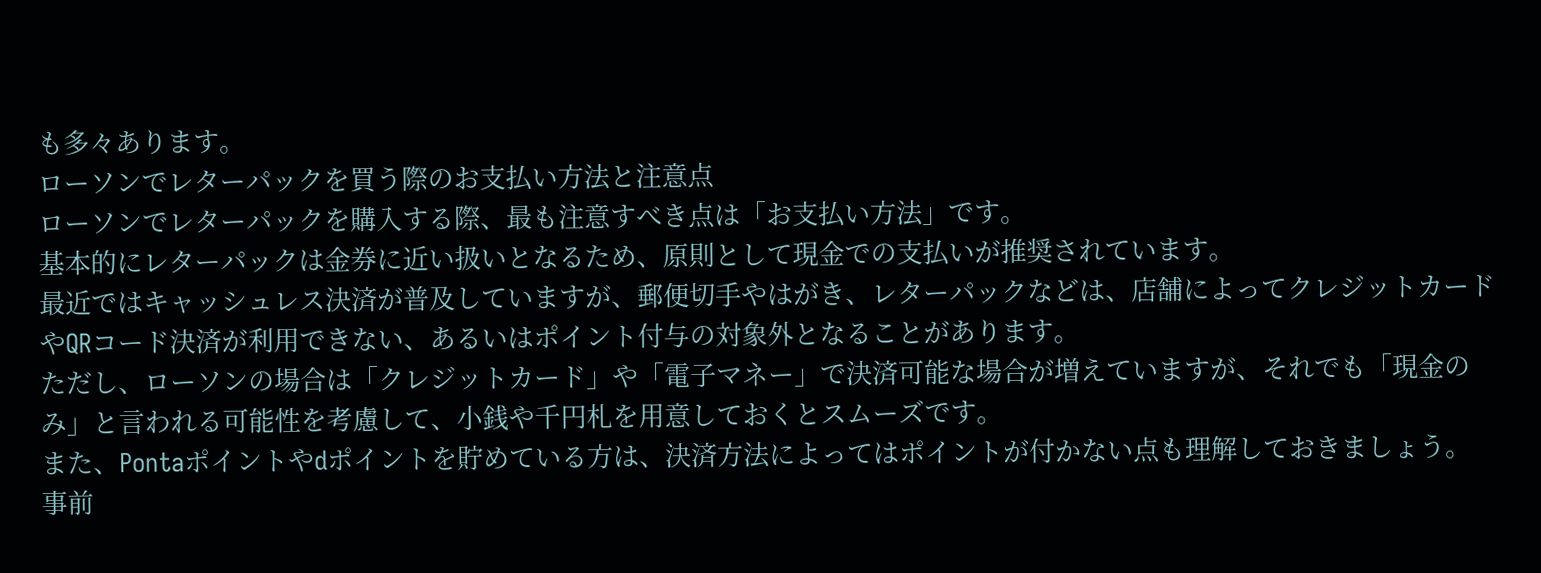も多々あります。
ローソンでレターパックを買う際のお支払い方法と注意点
ローソンでレターパックを購入する際、最も注意すべき点は「お支払い方法」です。
基本的にレターパックは金券に近い扱いとなるため、原則として現金での支払いが推奨されています。
最近ではキャッシュレス決済が普及していますが、郵便切手やはがき、レターパックなどは、店舗によってクレジットカードやQRコード決済が利用できない、あるいはポイント付与の対象外となることがあります。
ただし、ローソンの場合は「クレジットカード」や「電子マネー」で決済可能な場合が増えていますが、それでも「現金のみ」と言われる可能性を考慮して、小銭や千円札を用意しておくとスムーズです。
また、Pontaポイントやdポイントを貯めている方は、決済方法によってはポイントが付かない点も理解しておきましょう。
事前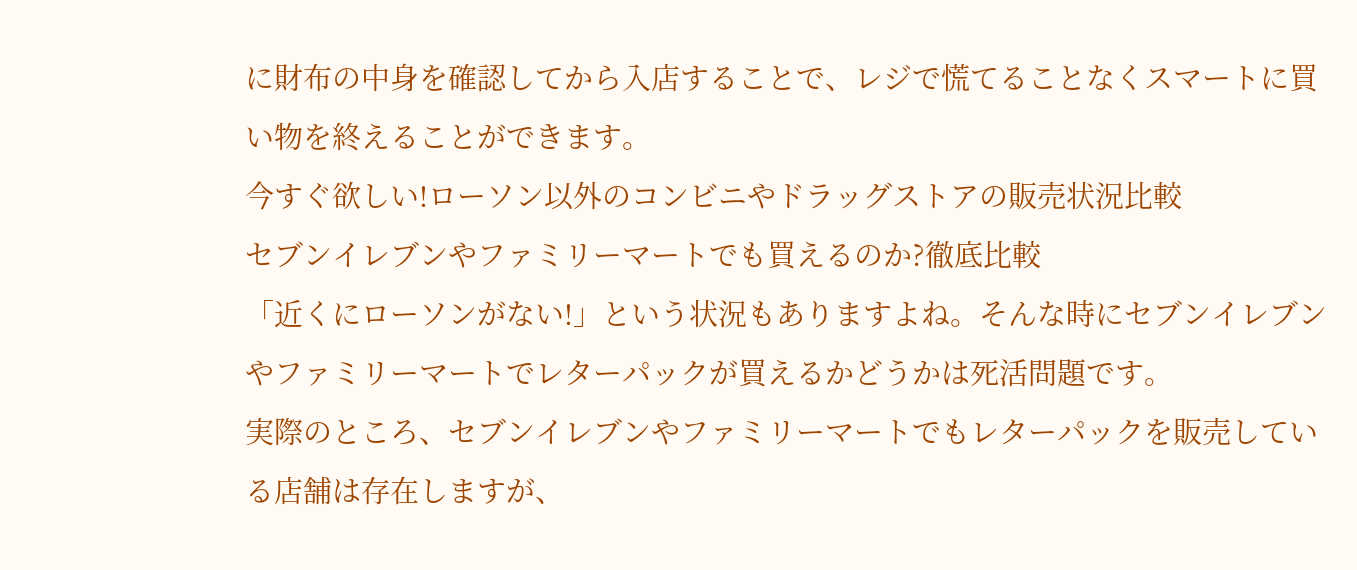に財布の中身を確認してから入店することで、レジで慌てることなくスマートに買い物を終えることができます。
今すぐ欲しい!ローソン以外のコンビニやドラッグストアの販売状況比較
セブンイレブンやファミリーマートでも買えるのか?徹底比較
「近くにローソンがない!」という状況もありますよね。そんな時にセブンイレブンやファミリーマートでレターパックが買えるかどうかは死活問題です。
実際のところ、セブンイレブンやファミリーマートでもレターパックを販売している店舗は存在しますが、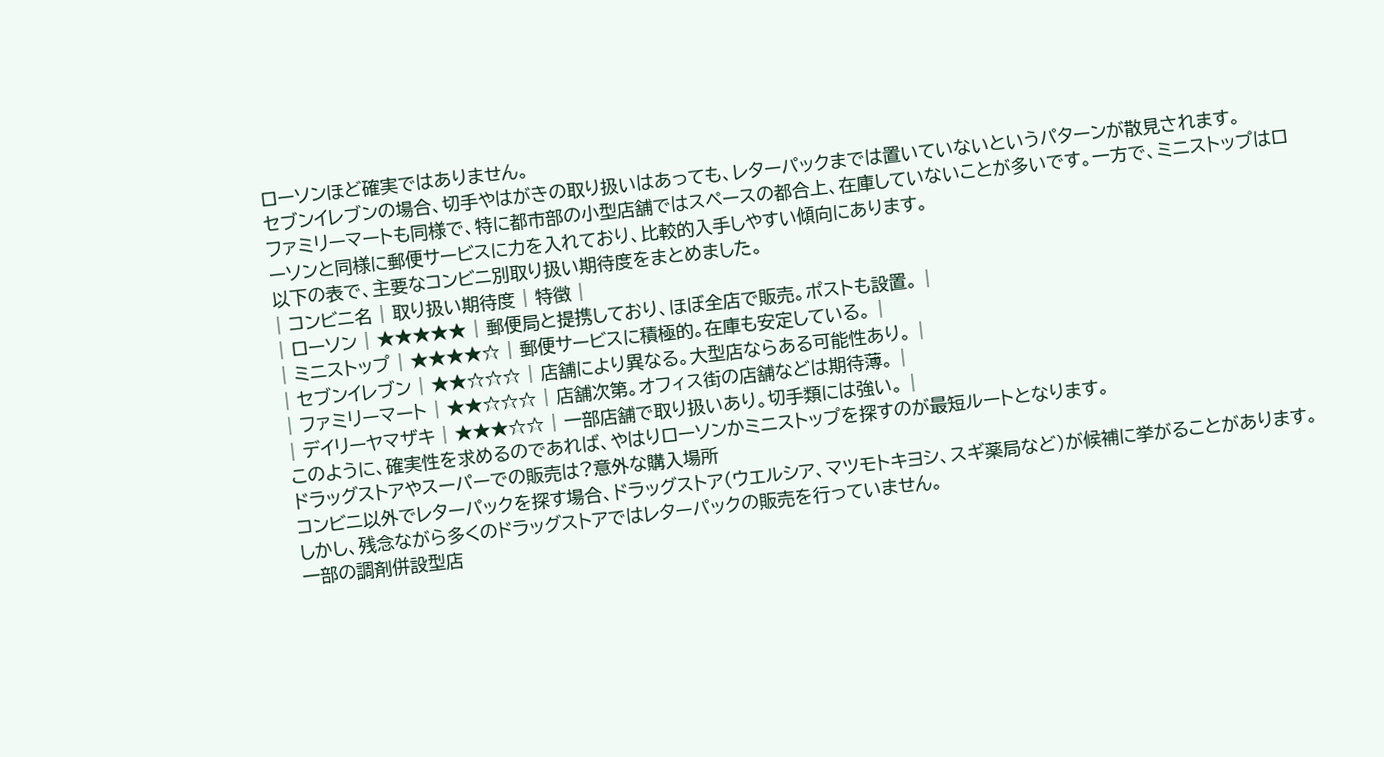ローソンほど確実ではありません。
セブンイレブンの場合、切手やはがきの取り扱いはあっても、レターパックまでは置いていないというパターンが散見されます。
ファミリーマートも同様で、特に都市部の小型店舗ではスペースの都合上、在庫していないことが多いです。一方で、ミニストップはローソンと同様に郵便サービスに力を入れており、比較的入手しやすい傾向にあります。
以下の表で、主要なコンビニ別取り扱い期待度をまとめました。
| コンビニ名 | 取り扱い期待度 | 特徴 |
| ローソン | ★★★★★ | 郵便局と提携しており、ほぼ全店で販売。ポストも設置。 |
| ミニストップ | ★★★★☆ | 郵便サービスに積極的。在庫も安定している。 |
| セブンイレブン | ★★☆☆☆ | 店舗により異なる。大型店ならある可能性あり。 |
| ファミリーマート | ★★☆☆☆ | 店舗次第。オフィス街の店舗などは期待薄。 |
| デイリーヤマザキ | ★★★☆☆ | 一部店舗で取り扱いあり。切手類には強い。 |
このように、確実性を求めるのであれば、やはりローソンかミニストップを探すのが最短ルートとなります。
ドラッグストアやスーパーでの販売は?意外な購入場所
コンビニ以外でレターパックを探す場合、ドラッグストア(ウエルシア、マツモトキヨシ、スギ薬局など)が候補に挙がることがあります。
しかし、残念ながら多くのドラッグストアではレターパックの販売を行っていません。
一部の調剤併設型店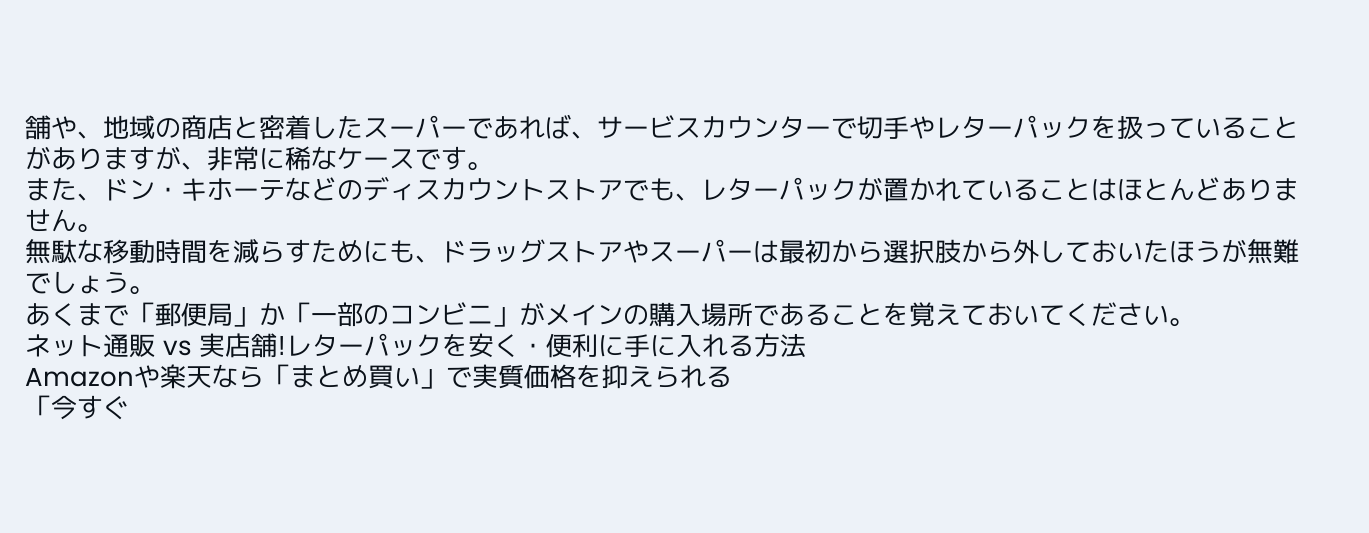舗や、地域の商店と密着したスーパーであれば、サービスカウンターで切手やレターパックを扱っていることがありますが、非常に稀なケースです。
また、ドン・キホーテなどのディスカウントストアでも、レターパックが置かれていることはほとんどありません。
無駄な移動時間を減らすためにも、ドラッグストアやスーパーは最初から選択肢から外しておいたほうが無難でしょう。
あくまで「郵便局」か「一部のコンビニ」がメインの購入場所であることを覚えておいてください。
ネット通販 vs 実店舗!レターパックを安く・便利に手に入れる方法
Amazonや楽天なら「まとめ買い」で実質価格を抑えられる
「今すぐ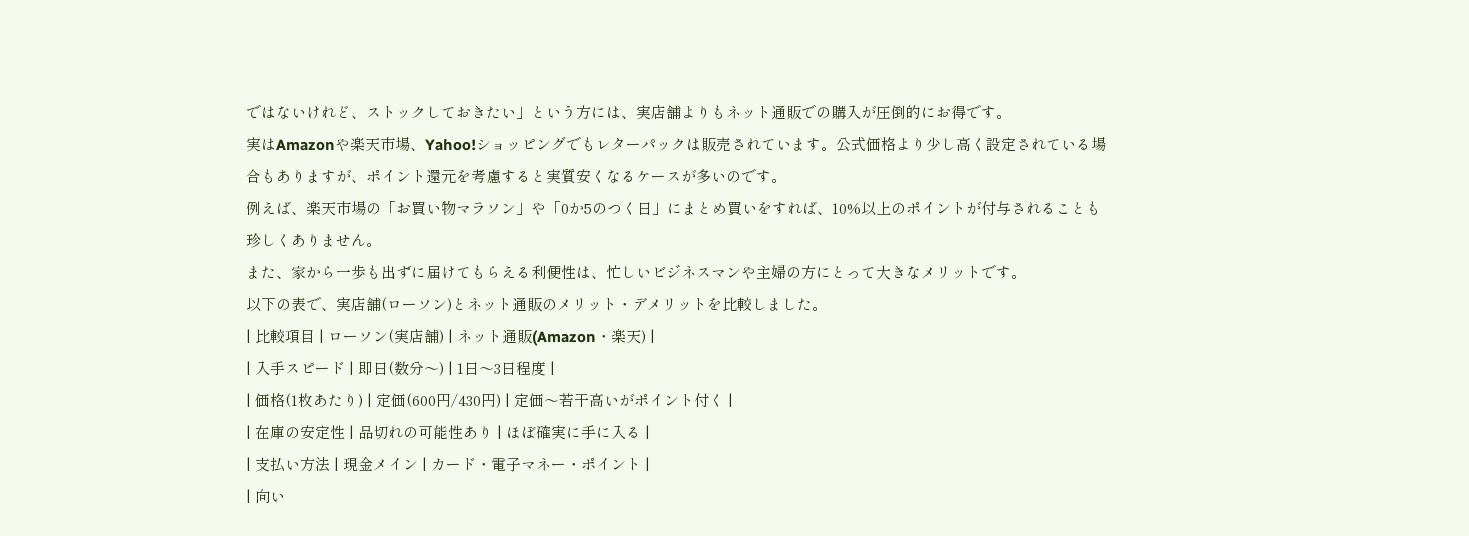ではないけれど、ストックしておきたい」という方には、実店舗よりもネット通販での購入が圧倒的にお得です。
実はAmazonや楽天市場、Yahoo!ショッピングでもレターパックは販売されています。公式価格より少し高く設定されている場合もありますが、ポイント還元を考慮すると実質安くなるケースが多いのです。
例えば、楽天市場の「お買い物マラソン」や「0か5のつく日」にまとめ買いをすれば、10%以上のポイントが付与されることも珍しくありません。
また、家から一歩も出ずに届けてもらえる利便性は、忙しいビジネスマンや主婦の方にとって大きなメリットです。
以下の表で、実店舗(ローソン)とネット通販のメリット・デメリットを比較しました。
| 比較項目 | ローソン(実店舗) | ネット通販(Amazon・楽天) |
| 入手スピード | 即日(数分〜) | 1日〜3日程度 |
| 価格(1枚あたり) | 定価(600円/430円) | 定価〜若干高いがポイント付く |
| 在庫の安定性 | 品切れの可能性あり | ほぼ確実に手に入る |
| 支払い方法 | 現金メイン | カード・電子マネー・ポイント |
| 向い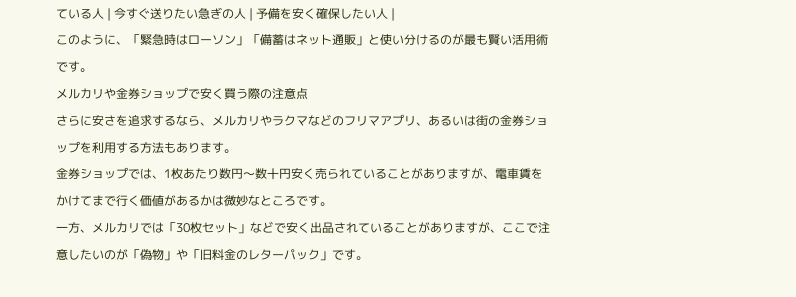ている人 | 今すぐ送りたい急ぎの人 | 予備を安く確保したい人 |
このように、「緊急時はローソン」「備蓄はネット通販」と使い分けるのが最も賢い活用術です。
メルカリや金券ショップで安く買う際の注意点
さらに安さを追求するなら、メルカリやラクマなどのフリマアプリ、あるいは街の金券ショップを利用する方法もあります。
金券ショップでは、1枚あたり数円〜数十円安く売られていることがありますが、電車賃をかけてまで行く価値があるかは微妙なところです。
一方、メルカリでは「30枚セット」などで安く出品されていることがありますが、ここで注意したいのが「偽物」や「旧料金のレターパック」です。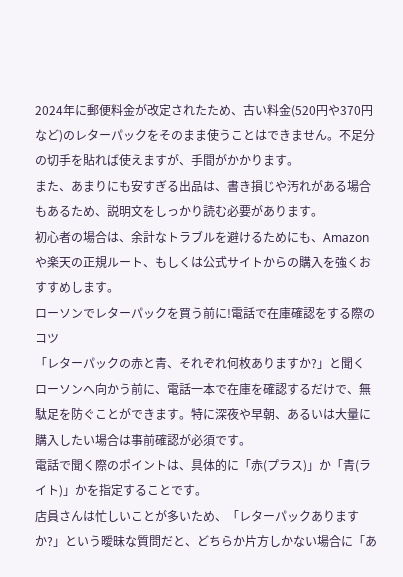2024年に郵便料金が改定されたため、古い料金(520円や370円など)のレターパックをそのまま使うことはできません。不足分の切手を貼れば使えますが、手間がかかります。
また、あまりにも安すぎる出品は、書き損じや汚れがある場合もあるため、説明文をしっかり読む必要があります。
初心者の場合は、余計なトラブルを避けるためにも、Amazonや楽天の正規ルート、もしくは公式サイトからの購入を強くおすすめします。
ローソンでレターパックを買う前に!電話で在庫確認をする際のコツ
「レターパックの赤と青、それぞれ何枚ありますか?」と聞く
ローソンへ向かう前に、電話一本で在庫を確認するだけで、無駄足を防ぐことができます。特に深夜や早朝、あるいは大量に購入したい場合は事前確認が必須です。
電話で聞く際のポイントは、具体的に「赤(プラス)」か「青(ライト)」かを指定することです。
店員さんは忙しいことが多いため、「レターパックありますか?」という曖昧な質問だと、どちらか片方しかない場合に「あ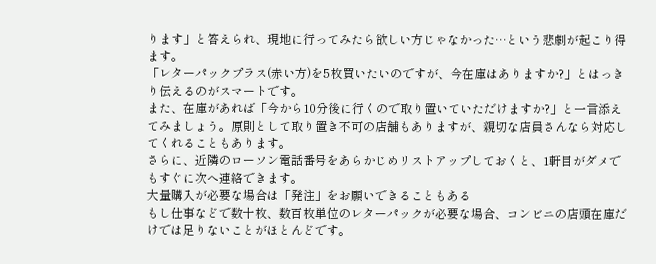ります」と答えられ、現地に行ってみたら欲しい方じゃなかった…という悲劇が起こり得ます。
「レターパックプラス(赤い方)を5枚買いたいのですが、今在庫はありますか?」とはっきり伝えるのがスマートです。
また、在庫があれば「今から10分後に行くので取り置いていただけますか?」と一言添えてみましょう。原則として取り置き不可の店舗もありますが、親切な店員さんなら対応してくれることもあります。
さらに、近隣のローソン電話番号をあらかじめリストアップしておくと、1軒目がダメでもすぐに次へ連絡できます。
大量購入が必要な場合は「発注」をお願いできることもある
もし仕事などで数十枚、数百枚単位のレターパックが必要な場合、コンビニの店頭在庫だけでは足りないことがほとんどです。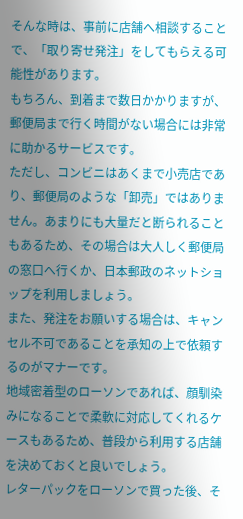そんな時は、事前に店舗へ相談することで、「取り寄せ発注」をしてもらえる可能性があります。
もちろん、到着まで数日かかりますが、郵便局まで行く時間がない場合には非常に助かるサービスです。
ただし、コンビニはあくまで小売店であり、郵便局のような「卸売」ではありません。あまりにも大量だと断られることもあるため、その場合は大人しく郵便局の窓口へ行くか、日本郵政のネットショップを利用しましょう。
また、発注をお願いする場合は、キャンセル不可であることを承知の上で依頼するのがマナーです。
地域密着型のローソンであれば、顔馴染みになることで柔軟に対応してくれるケースもあるため、普段から利用する店舗を決めておくと良いでしょう。
レターパックをローソンで買った後、そ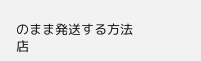のまま発送する方法
店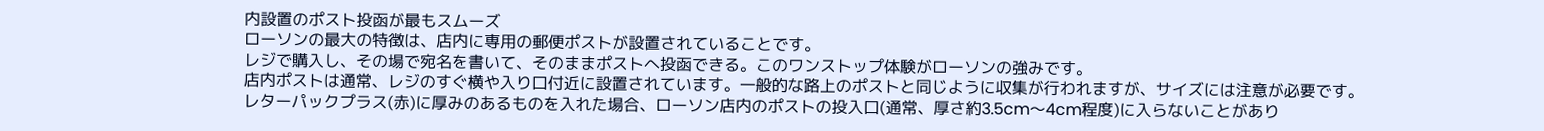内設置のポスト投函が最もスムーズ
ローソンの最大の特徴は、店内に専用の郵便ポストが設置されていることです。
レジで購入し、その場で宛名を書いて、そのままポストへ投函できる。このワンストップ体験がローソンの強みです。
店内ポストは通常、レジのすぐ横や入り口付近に設置されています。一般的な路上のポストと同じように収集が行われますが、サイズには注意が必要です。
レターパックプラス(赤)に厚みのあるものを入れた場合、ローソン店内のポストの投入口(通常、厚さ約3.5cm〜4cm程度)に入らないことがあり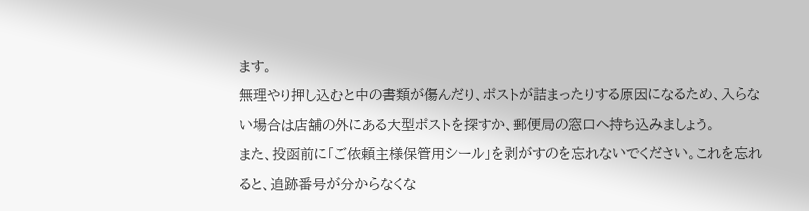ます。
無理やり押し込むと中の書類が傷んだり、ポストが詰まったりする原因になるため、入らない場合は店舗の外にある大型ポストを探すか、郵便局の窓口へ持ち込みましょう。
また、投函前に「ご依頼主様保管用シール」を剥がすのを忘れないでください。これを忘れると、追跡番号が分からなくな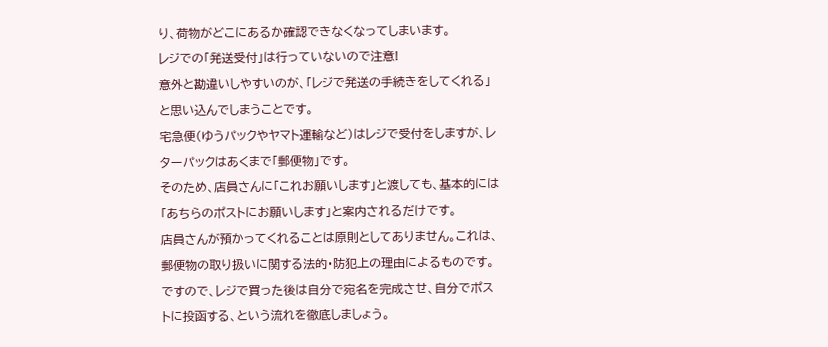り、荷物がどこにあるか確認できなくなってしまいます。
レジでの「発送受付」は行っていないので注意!
意外と勘違いしやすいのが、「レジで発送の手続きをしてくれる」と思い込んでしまうことです。
宅急便(ゆうパックやヤマト運輸など)はレジで受付をしますが、レターパックはあくまで「郵便物」です。
そのため、店員さんに「これお願いします」と渡しても、基本的には「あちらのポストにお願いします」と案内されるだけです。
店員さんが預かってくれることは原則としてありません。これは、郵便物の取り扱いに関する法的・防犯上の理由によるものです。
ですので、レジで買った後は自分で宛名を完成させ、自分でポストに投函する、という流れを徹底しましょう。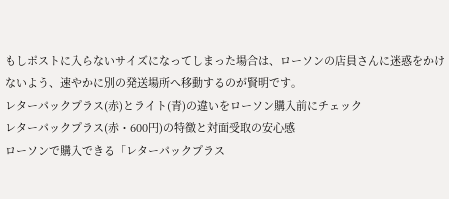もしポストに入らないサイズになってしまった場合は、ローソンの店員さんに迷惑をかけないよう、速やかに別の発送場所へ移動するのが賢明です。
レターパックプラス(赤)とライト(青)の違いをローソン購入前にチェック
レターパックプラス(赤・600円)の特徴と対面受取の安心感
ローソンで購入できる「レターパックプラス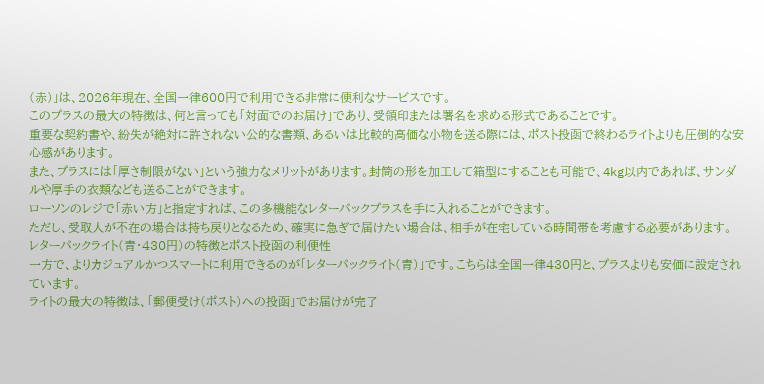(赤)」は、2026年現在、全国一律600円で利用できる非常に便利なサービスです。
このプラスの最大の特徴は、何と言っても「対面でのお届け」であり、受領印または署名を求める形式であることです。
重要な契約書や、紛失が絶対に許されない公的な書類、あるいは比較的高価な小物を送る際には、ポスト投函で終わるライトよりも圧倒的な安心感があります。
また、プラスには「厚さ制限がない」という強力なメリットがあります。封筒の形を加工して箱型にすることも可能で、4kg以内であれば、サンダルや厚手の衣類なども送ることができます。
ローソンのレジで「赤い方」と指定すれば、この多機能なレターパックプラスを手に入れることができます。
ただし、受取人が不在の場合は持ち戻りとなるため、確実に急ぎで届けたい場合は、相手が在宅している時間帯を考慮する必要があります。
レターパックライト(青・430円)の特徴とポスト投函の利便性
一方で、よりカジュアルかつスマートに利用できるのが「レターパックライト(青)」です。こちらは全国一律430円と、プラスよりも安価に設定されています。
ライトの最大の特徴は、「郵便受け(ポスト)への投函」でお届けが完了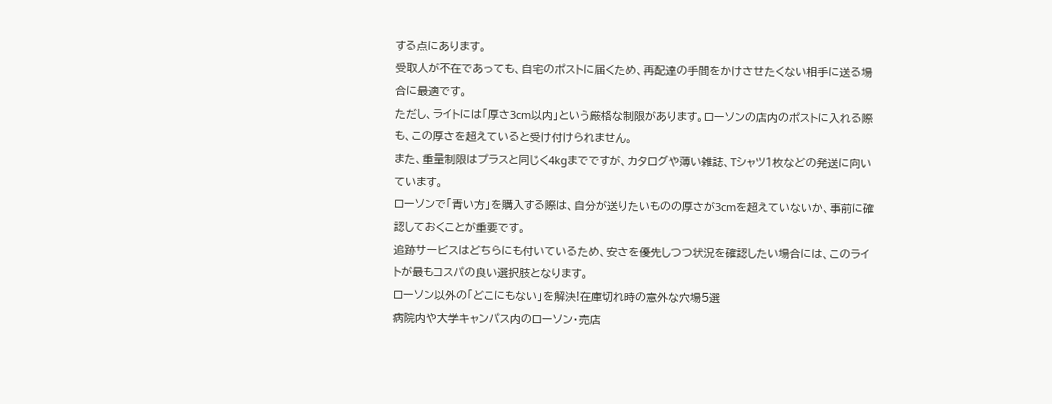する点にあります。
受取人が不在であっても、自宅のポストに届くため、再配達の手間をかけさせたくない相手に送る場合に最適です。
ただし、ライトには「厚さ3cm以内」という厳格な制限があります。ローソンの店内のポストに入れる際も、この厚さを超えていると受け付けられません。
また、重量制限はプラスと同じく4kgまでですが、カタログや薄い雑誌、Tシャツ1枚などの発送に向いています。
ローソンで「青い方」を購入する際は、自分が送りたいものの厚さが3cmを超えていないか、事前に確認しておくことが重要です。
追跡サービスはどちらにも付いているため、安さを優先しつつ状況を確認したい場合には、このライトが最もコスパの良い選択肢となります。
ローソン以外の「どこにもない」を解決!在庫切れ時の意外な穴場5選
病院内や大学キャンパス内のローソン・売店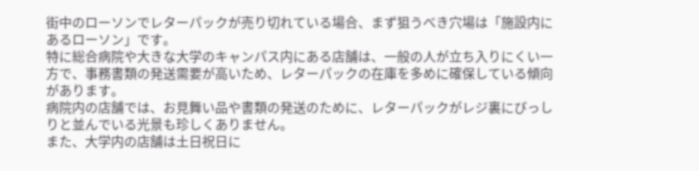街中のローソンでレターパックが売り切れている場合、まず狙うべき穴場は「施設内にあるローソン」です。
特に総合病院や大きな大学のキャンパス内にある店舗は、一般の人が立ち入りにくい一方で、事務書類の発送需要が高いため、レターパックの在庫を多めに確保している傾向があります。
病院内の店舗では、お見舞い品や書類の発送のために、レターパックがレジ裏にびっしりと並んでいる光景も珍しくありません。
また、大学内の店舗は土日祝日に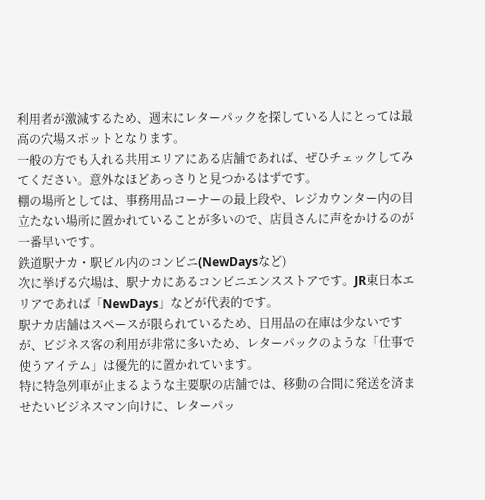利用者が激減するため、週末にレターパックを探している人にとっては最高の穴場スポットとなります。
一般の方でも入れる共用エリアにある店舗であれば、ぜひチェックしてみてください。意外なほどあっさりと見つかるはずです。
棚の場所としては、事務用品コーナーの最上段や、レジカウンター内の目立たない場所に置かれていることが多いので、店員さんに声をかけるのが一番早いです。
鉄道駅ナカ・駅ビル内のコンビニ(NewDaysなど)
次に挙げる穴場は、駅ナカにあるコンビニエンスストアです。JR東日本エリアであれば「NewDays」などが代表的です。
駅ナカ店舗はスペースが限られているため、日用品の在庫は少ないですが、ビジネス客の利用が非常に多いため、レターパックのような「仕事で使うアイテム」は優先的に置かれています。
特に特急列車が止まるような主要駅の店舗では、移動の合間に発送を済ませたいビジネスマン向けに、レターパッ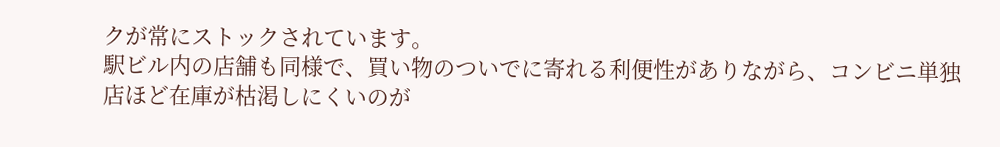クが常にストックされています。
駅ビル内の店舗も同様で、買い物のついでに寄れる利便性がありながら、コンビニ単独店ほど在庫が枯渇しにくいのが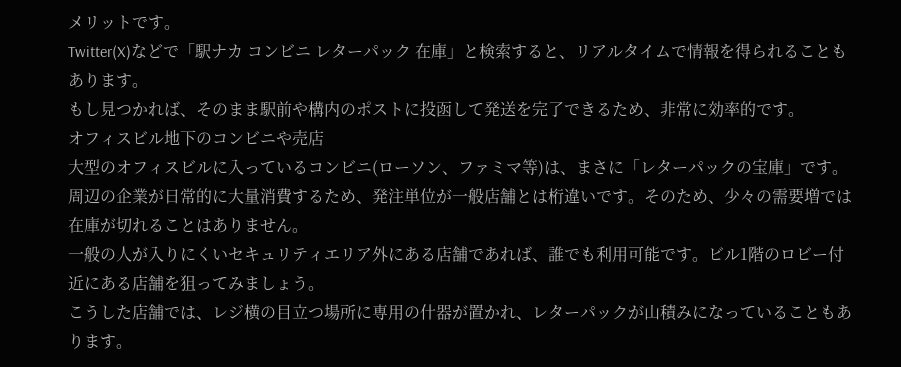メリットです。
Twitter(X)などで「駅ナカ コンビニ レターパック 在庫」と検索すると、リアルタイムで情報を得られることもあります。
もし見つかれば、そのまま駅前や構内のポストに投函して発送を完了できるため、非常に効率的です。
オフィスビル地下のコンビニや売店
大型のオフィスビルに入っているコンビニ(ローソン、ファミマ等)は、まさに「レターパックの宝庫」です。
周辺の企業が日常的に大量消費するため、発注単位が一般店舗とは桁違いです。そのため、少々の需要増では在庫が切れることはありません。
一般の人が入りにくいセキュリティエリア外にある店舗であれば、誰でも利用可能です。ビル1階のロビー付近にある店舗を狙ってみましょう。
こうした店舗では、レジ横の目立つ場所に専用の什器が置かれ、レターパックが山積みになっていることもあります。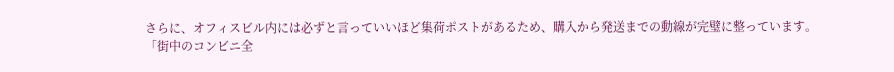さらに、オフィスビル内には必ずと言っていいほど集荷ポストがあるため、購入から発送までの動線が完璧に整っています。
「街中のコンビニ全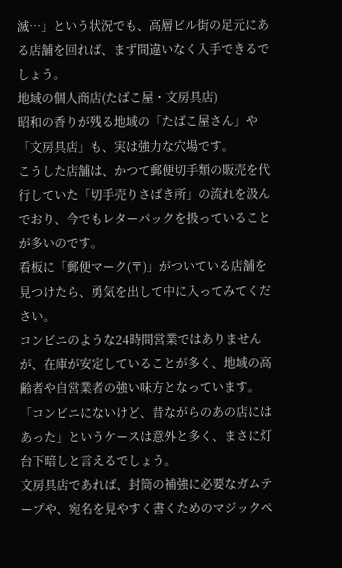滅…」という状況でも、高層ビル街の足元にある店舗を回れば、まず間違いなく入手できるでしょう。
地域の個人商店(たばこ屋・文房具店)
昭和の香りが残る地域の「たばこ屋さん」や「文房具店」も、実は強力な穴場です。
こうした店舗は、かつて郵便切手類の販売を代行していた「切手売りさばき所」の流れを汲んでおり、今でもレターパックを扱っていることが多いのです。
看板に「郵便マーク(〒)」がついている店舗を見つけたら、勇気を出して中に入ってみてください。
コンビニのような24時間営業ではありませんが、在庫が安定していることが多く、地域の高齢者や自営業者の強い味方となっています。
「コンビニにないけど、昔ながらのあの店にはあった」というケースは意外と多く、まさに灯台下暗しと言えるでしょう。
文房具店であれば、封筒の補強に必要なガムテープや、宛名を見やすく書くためのマジックペ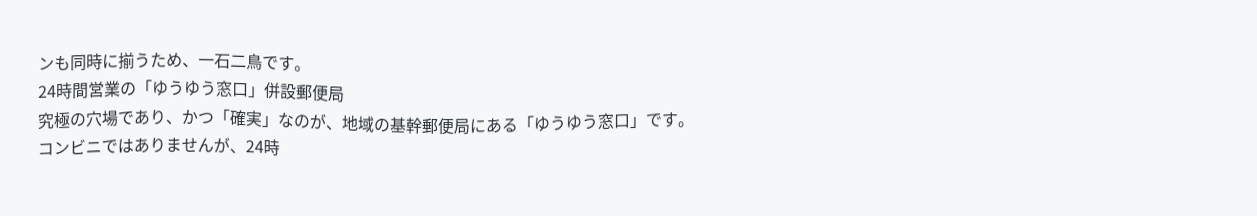ンも同時に揃うため、一石二鳥です。
24時間営業の「ゆうゆう窓口」併設郵便局
究極の穴場であり、かつ「確実」なのが、地域の基幹郵便局にある「ゆうゆう窓口」です。
コンビニではありませんが、24時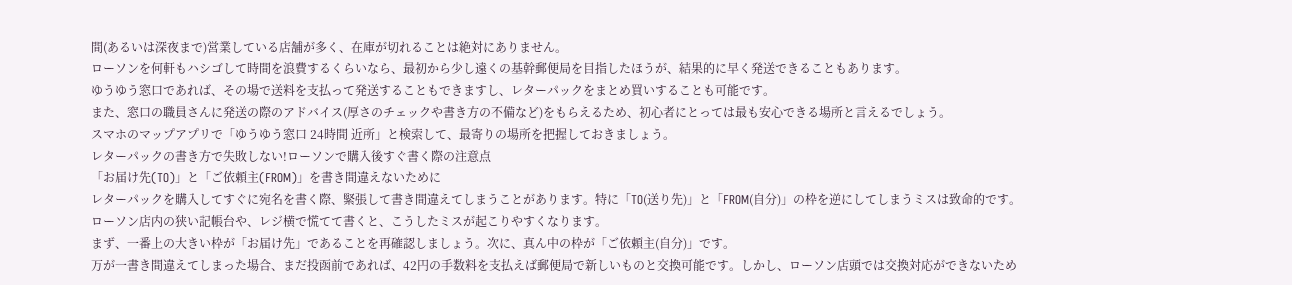間(あるいは深夜まで)営業している店舗が多く、在庫が切れることは絶対にありません。
ローソンを何軒もハシゴして時間を浪費するくらいなら、最初から少し遠くの基幹郵便局を目指したほうが、結果的に早く発送できることもあります。
ゆうゆう窓口であれば、その場で送料を支払って発送することもできますし、レターパックをまとめ買いすることも可能です。
また、窓口の職員さんに発送の際のアドバイス(厚さのチェックや書き方の不備など)をもらえるため、初心者にとっては最も安心できる場所と言えるでしょう。
スマホのマップアプリで「ゆうゆう窓口 24時間 近所」と検索して、最寄りの場所を把握しておきましょう。
レターパックの書き方で失敗しない!ローソンで購入後すぐ書く際の注意点
「お届け先(TO)」と「ご依頼主(FROM)」を書き間違えないために
レターパックを購入してすぐに宛名を書く際、緊張して書き間違えてしまうことがあります。特に「TO(送り先)」と「FROM(自分)」の枠を逆にしてしまうミスは致命的です。
ローソン店内の狭い記帳台や、レジ横で慌てて書くと、こうしたミスが起こりやすくなります。
まず、一番上の大きい枠が「お届け先」であることを再確認しましょう。次に、真ん中の枠が「ご依頼主(自分)」です。
万が一書き間違えてしまった場合、まだ投函前であれば、42円の手数料を支払えば郵便局で新しいものと交換可能です。しかし、ローソン店頭では交換対応ができないため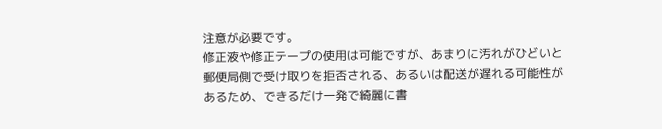注意が必要です。
修正液や修正テープの使用は可能ですが、あまりに汚れがひどいと郵便局側で受け取りを拒否される、あるいは配送が遅れる可能性があるため、できるだけ一発で綺麗に書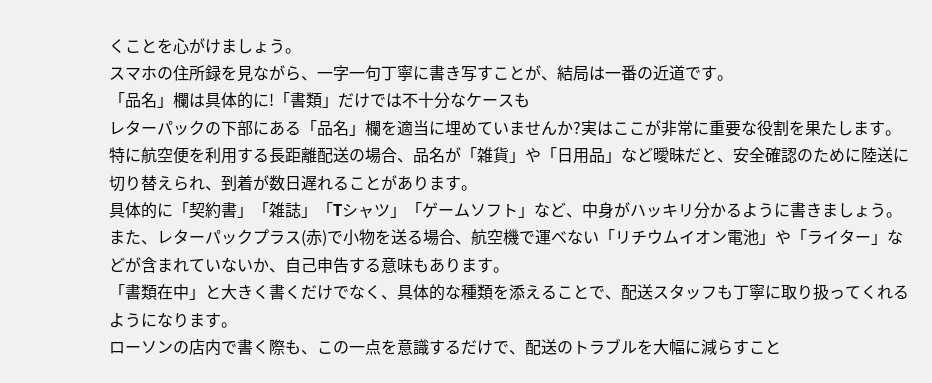くことを心がけましょう。
スマホの住所録を見ながら、一字一句丁寧に書き写すことが、結局は一番の近道です。
「品名」欄は具体的に!「書類」だけでは不十分なケースも
レターパックの下部にある「品名」欄を適当に埋めていませんか?実はここが非常に重要な役割を果たします。
特に航空便を利用する長距離配送の場合、品名が「雑貨」や「日用品」など曖昧だと、安全確認のために陸送に切り替えられ、到着が数日遅れることがあります。
具体的に「契約書」「雑誌」「Tシャツ」「ゲームソフト」など、中身がハッキリ分かるように書きましょう。
また、レターパックプラス(赤)で小物を送る場合、航空機で運べない「リチウムイオン電池」や「ライター」などが含まれていないか、自己申告する意味もあります。
「書類在中」と大きく書くだけでなく、具体的な種類を添えることで、配送スタッフも丁寧に取り扱ってくれるようになります。
ローソンの店内で書く際も、この一点を意識するだけで、配送のトラブルを大幅に減らすこと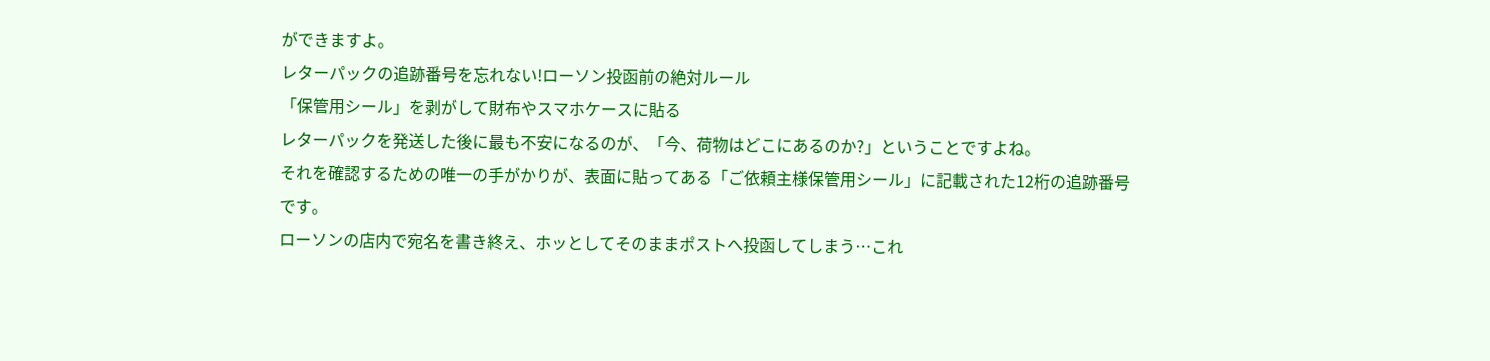ができますよ。
レターパックの追跡番号を忘れない!ローソン投函前の絶対ルール
「保管用シール」を剥がして財布やスマホケースに貼る
レターパックを発送した後に最も不安になるのが、「今、荷物はどこにあるのか?」ということですよね。
それを確認するための唯一の手がかりが、表面に貼ってある「ご依頼主様保管用シール」に記載された12桁の追跡番号です。
ローソンの店内で宛名を書き終え、ホッとしてそのままポストへ投函してしまう…これ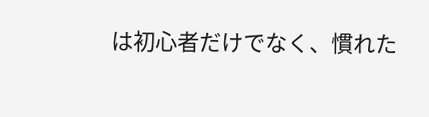は初心者だけでなく、慣れた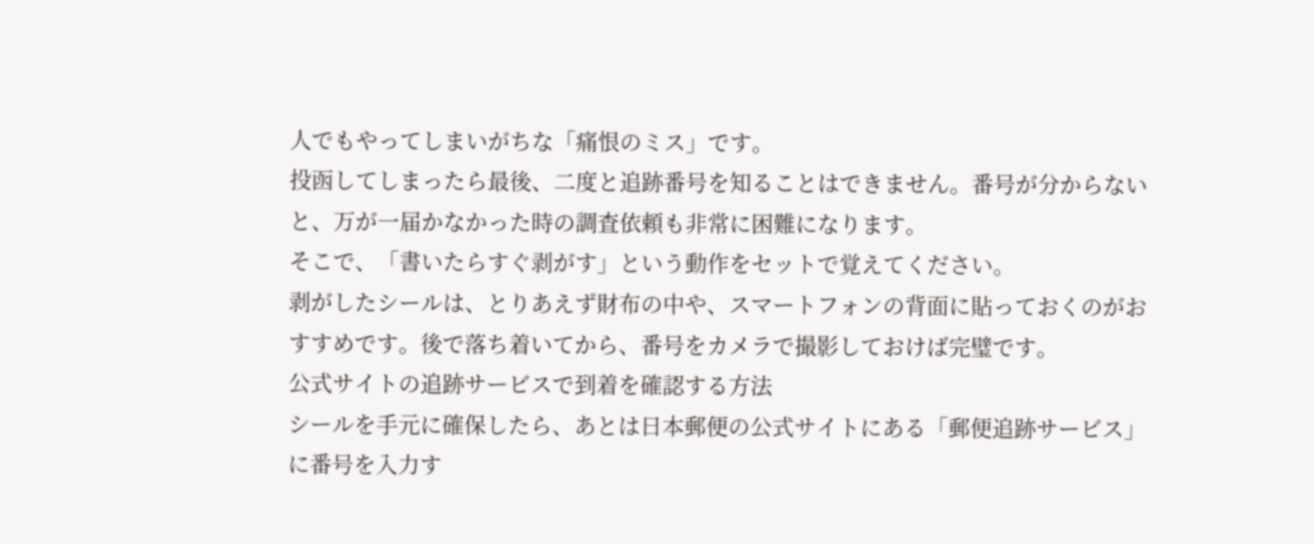人でもやってしまいがちな「痛恨のミス」です。
投函してしまったら最後、二度と追跡番号を知ることはできません。番号が分からないと、万が一届かなかった時の調査依頼も非常に困難になります。
そこで、「書いたらすぐ剥がす」という動作をセットで覚えてください。
剥がしたシールは、とりあえず財布の中や、スマートフォンの背面に貼っておくのがおすすめです。後で落ち着いてから、番号をカメラで撮影しておけば完璧です。
公式サイトの追跡サービスで到着を確認する方法
シールを手元に確保したら、あとは日本郵便の公式サイトにある「郵便追跡サービス」に番号を入力す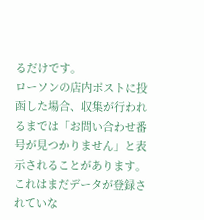るだけです。
ローソンの店内ポストに投函した場合、収集が行われるまでは「お問い合わせ番号が見つかりません」と表示されることがあります。これはまだデータが登録されていな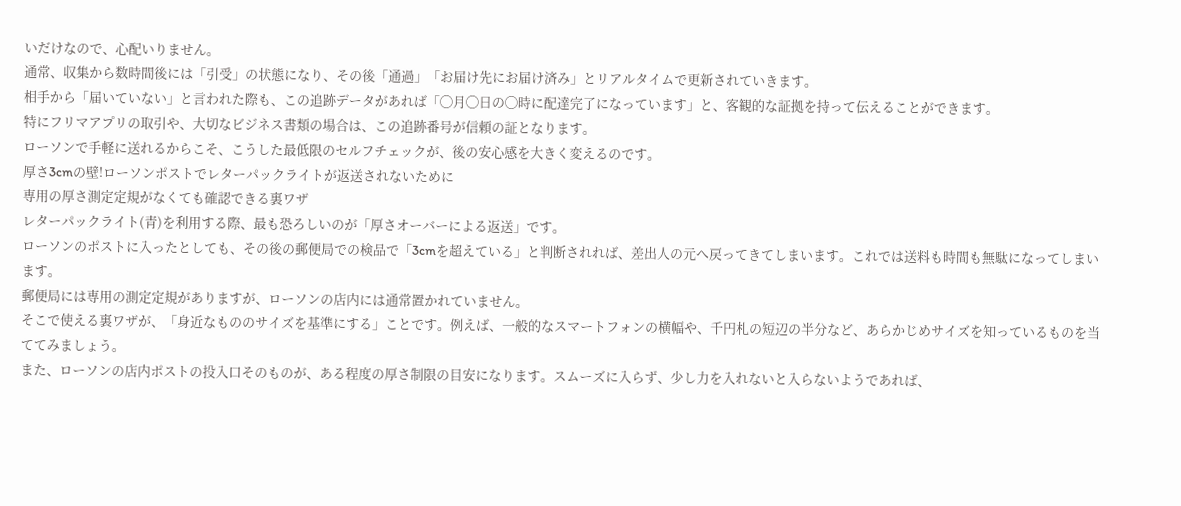いだけなので、心配いりません。
通常、収集から数時間後には「引受」の状態になり、その後「通過」「お届け先にお届け済み」とリアルタイムで更新されていきます。
相手から「届いていない」と言われた際も、この追跡データがあれば「◯月◯日の◯時に配達完了になっています」と、客観的な証拠を持って伝えることができます。
特にフリマアプリの取引や、大切なビジネス書類の場合は、この追跡番号が信頼の証となります。
ローソンで手軽に送れるからこそ、こうした最低限のセルフチェックが、後の安心感を大きく変えるのです。
厚さ3cmの壁!ローソンポストでレターパックライトが返送されないために
専用の厚さ測定定規がなくても確認できる裏ワザ
レターパックライト(青)を利用する際、最も恐ろしいのが「厚さオーバーによる返送」です。
ローソンのポストに入ったとしても、その後の郵便局での検品で「3cmを超えている」と判断されれば、差出人の元へ戻ってきてしまいます。これでは送料も時間も無駄になってしまいます。
郵便局には専用の測定定規がありますが、ローソンの店内には通常置かれていません。
そこで使える裏ワザが、「身近なもののサイズを基準にする」ことです。例えば、一般的なスマートフォンの横幅や、千円札の短辺の半分など、あらかじめサイズを知っているものを当ててみましょう。
また、ローソンの店内ポストの投入口そのものが、ある程度の厚さ制限の目安になります。スムーズに入らず、少し力を入れないと入らないようであれば、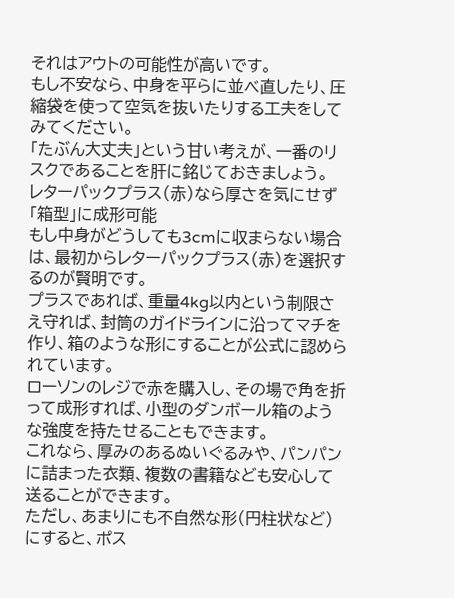それはアウトの可能性が高いです。
もし不安なら、中身を平らに並べ直したり、圧縮袋を使って空気を抜いたりする工夫をしてみてください。
「たぶん大丈夫」という甘い考えが、一番のリスクであることを肝に銘じておきましょう。
レターパックプラス(赤)なら厚さを気にせず「箱型」に成形可能
もし中身がどうしても3cmに収まらない場合は、最初からレターパックプラス(赤)を選択するのが賢明です。
プラスであれば、重量4kg以内という制限さえ守れば、封筒のガイドラインに沿ってマチを作り、箱のような形にすることが公式に認められています。
ローソンのレジで赤を購入し、その場で角を折って成形すれば、小型のダンボール箱のような強度を持たせることもできます。
これなら、厚みのあるぬいぐるみや、パンパンに詰まった衣類、複数の書籍なども安心して送ることができます。
ただし、あまりにも不自然な形(円柱状など)にすると、ポス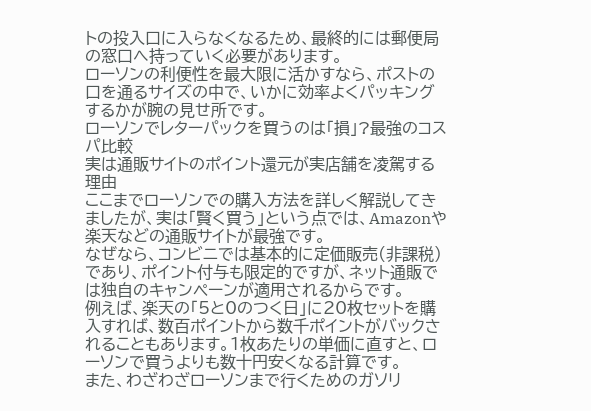トの投入口に入らなくなるため、最終的には郵便局の窓口へ持っていく必要があります。
ローソンの利便性を最大限に活かすなら、ポストの口を通るサイズの中で、いかに効率よくパッキングするかが腕の見せ所です。
ローソンでレターパックを買うのは「損」?最強のコスパ比較
実は通販サイトのポイント還元が実店舗を凌駕する理由
ここまでローソンでの購入方法を詳しく解説してきましたが、実は「賢く買う」という点では、Amazonや楽天などの通販サイトが最強です。
なぜなら、コンビニでは基本的に定価販売(非課税)であり、ポイント付与も限定的ですが、ネット通販では独自のキャンペーンが適用されるからです。
例えば、楽天の「5と0のつく日」に20枚セットを購入すれば、数百ポイントから数千ポイントがバックされることもあります。1枚あたりの単価に直すと、ローソンで買うよりも数十円安くなる計算です。
また、わざわざローソンまで行くためのガソリ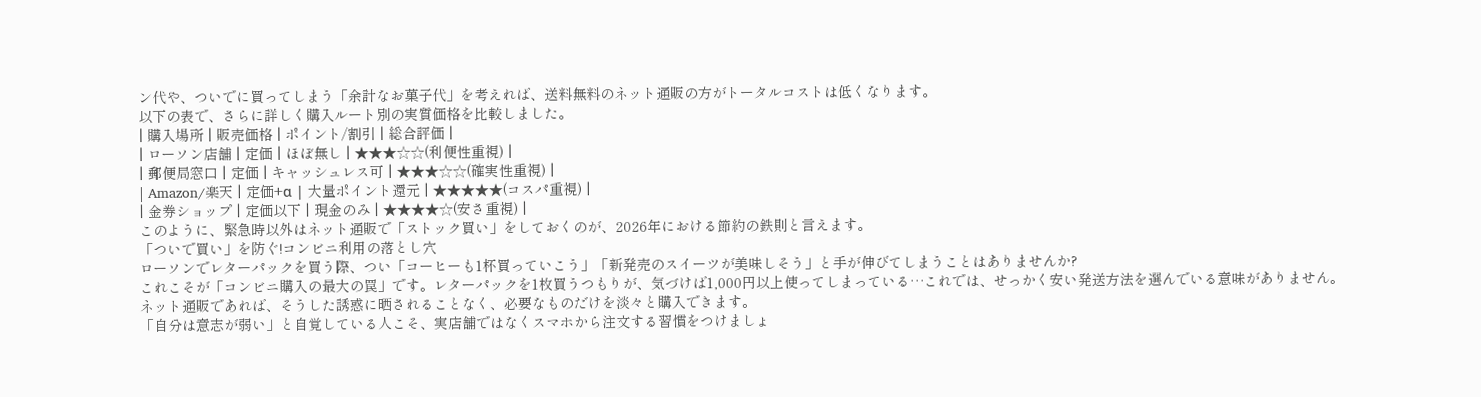ン代や、ついでに買ってしまう「余計なお菓子代」を考えれば、送料無料のネット通販の方がトータルコストは低くなります。
以下の表で、さらに詳しく購入ルート別の実質価格を比較しました。
| 購入場所 | 販売価格 | ポイント/割引 | 総合評価 |
| ローソン店舗 | 定価 | ほぼ無し | ★★★☆☆(利便性重視) |
| 郵便局窓口 | 定価 | キャッシュレス可 | ★★★☆☆(確実性重視) |
| Amazon/楽天 | 定価+α | 大量ポイント還元 | ★★★★★(コスパ重視) |
| 金券ショップ | 定価以下 | 現金のみ | ★★★★☆(安さ重視) |
このように、緊急時以外はネット通販で「ストック買い」をしておくのが、2026年における節約の鉄則と言えます。
「ついで買い」を防ぐ!コンビニ利用の落とし穴
ローソンでレターパックを買う際、つい「コーヒーも1杯買っていこう」「新発売のスイーツが美味しそう」と手が伸びてしまうことはありませんか?
これこそが「コンビニ購入の最大の罠」です。レターパックを1枚買うつもりが、気づけば1,000円以上使ってしまっている…これでは、せっかく安い発送方法を選んでいる意味がありません。
ネット通販であれば、そうした誘惑に晒されることなく、必要なものだけを淡々と購入できます。
「自分は意志が弱い」と自覚している人こそ、実店舗ではなくスマホから注文する習慣をつけましょ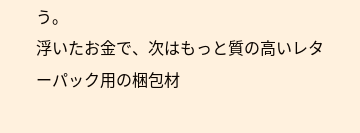う。
浮いたお金で、次はもっと質の高いレターパック用の梱包材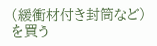(緩衝材付き封筒など)を買う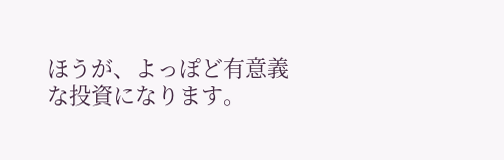ほうが、よっぽど有意義な投資になります。